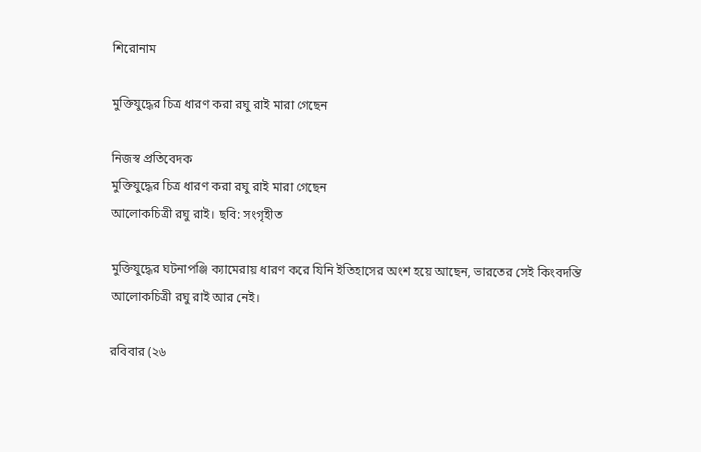শিরোনাম

মুক্তিযুদ্ধের চিত্র ধারণ করা রঘু রাই মারা গেছেন

নিজস্ব প্রতিবেদক
মুক্তিযুদ্ধের চিত্র ধারণ করা রঘু রাই মারা গেছেন
আলোকচিত্রী রঘু রাই। ছবি: সংগৃহীত

মুক্তিযুদ্ধের ঘটনাপঞ্জি ক্যামেরায় ধারণ করে যিনি ইতিহাসের অংশ হয়ে আছেন, ভারতের সেই কিংবদন্তি আলোকচিত্রী রঘু রাই আর নেই।

রবিবার (২৬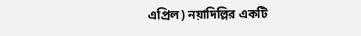এপ্রিল) নয়াদিল্লির একটি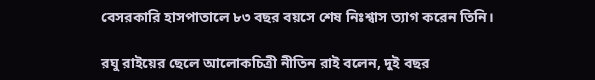বেসরকারি হাসপাতালে ৮৩ বছর বয়সে শেষ নিঃশ্বাস ত্যাগ করেন তিনি।

রঘু রাইয়ের ছেলে আলোকচিত্রী নীতিন রাই বলেন, দুই বছর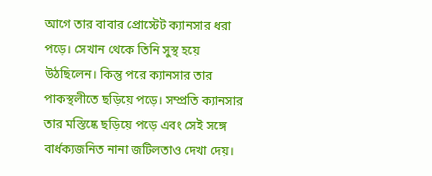আগে তার বাবার প্রোস্টেট ক্যানসার ধরা পড়ে। সেখান থেকে তিনি সুস্থ হয়ে উঠছিলেন। কিন্তু পরে ক্যানসার তার পাকস্থলীতে ছড়িয়ে পড়ে। সম্প্রতি ক্যানসার তার মস্তিষ্কে ছড়িয়ে পড়ে এবং সেই সঙ্গে বার্ধক্যজনিত নানা জটিলতাও দেখা দেয়।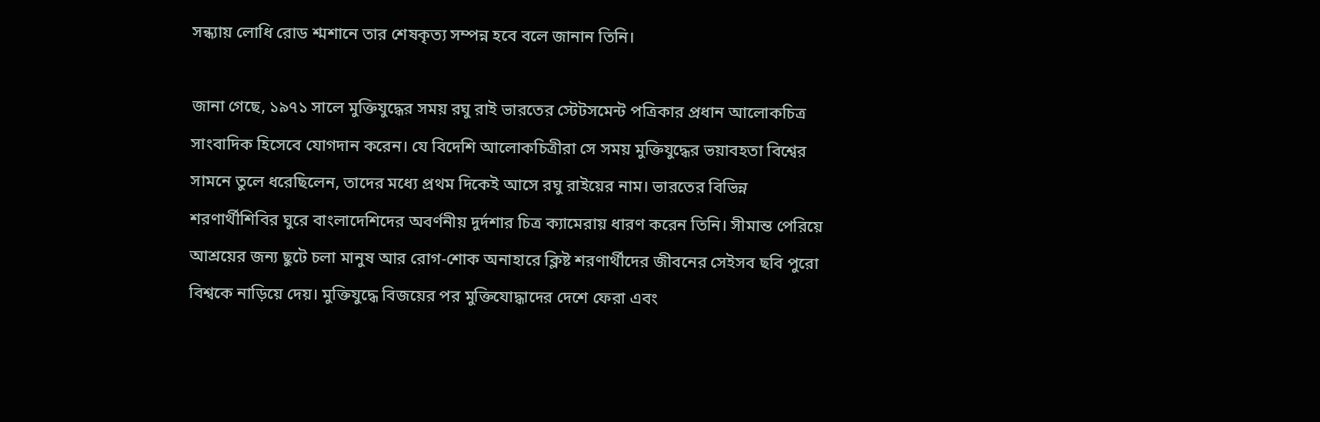সন্ধ্যায় লোধি রোড শ্মশানে তার শেষকৃত্য সম্পন্ন হবে বলে জানান তিনি।

জানা গেছে, ১৯৭১ সালে মুক্তিযুদ্ধের সময় রঘু রাই ভারতের স্টেটসমেন্ট পত্রিকার প্রধান আলোকচিত্র সাংবাদিক হিসেবে যোগদান করেন। যে বিদেশি আলোকচিত্রীরা সে সময় মুক্তিযুদ্ধের ভয়াবহতা বিশ্বের সামনে তুলে ধরেছিলেন, তাদের মধ্যে প্রথম দিকেই আসে রঘু রাইয়ের নাম। ভারতের বিভিন্ন শরণার্থীশিবির ঘুরে বাংলাদেশিদের অবর্ণনীয় দুর্দশার চিত্র ক্যামেরায় ধারণ করেন তিনি। সীমান্ত পেরিয়ে আশ্রয়ের জন্য ছুটে চলা মানুষ আর রোগ-শোক অনাহারে ক্লিষ্ট শরণার্থীদের জীবনের সেইসব ছবি পুরো বিশ্বকে নাড়িয়ে দেয়। মুক্তিযুদ্ধে বিজয়ের পর মুক্তিযোদ্ধাদের দেশে ফেরা এবং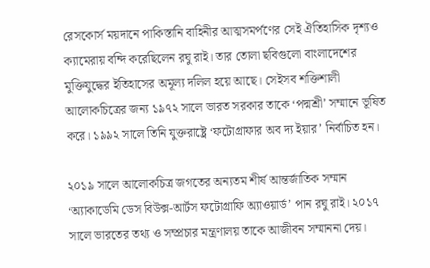রেসকোর্স ময়দানে পাকিস্তানি বাহিনীর আত্মসমর্পণের সেই ঐতিহাসিক দৃশ্যও ক্যামেরায় বন্দি করেছিলেন রঘু রাই। তার তোলা ছবিগুলো বাংলাদেশের মুক্তিযুদ্ধের ইতিহাসের অমূল্য দলিল হয়ে আছে। সেইসব শক্তিশালী আলোকচিত্রের জন্য ১৯৭২ সালে ভারত সরকার তাকে ‘পদ্মশ্রী’ সম্মানে ভূষিত করে। ১৯৯২ সালে তিনি যুক্তরাষ্ট্রে ‘ফটোগ্রাফার অব দ্য ইয়ার’ নির্বাচিত হন।

২০১৯ সালে আলোকচিত্র জগতের অন্যতম শীর্ষ আন্তর্জাতিক সম্মান ‘অ্যাকাডেমি ডেস বিউক্স-আর্টস ফটোগ্রাফি অ্যাওয়ার্ড’ পান রঘু রাই। ২০১৭ সালে ভারতের তথ্য ও সম্প্রচার মন্ত্রণালয় তাকে আজীবন সম্মাননা দেয়।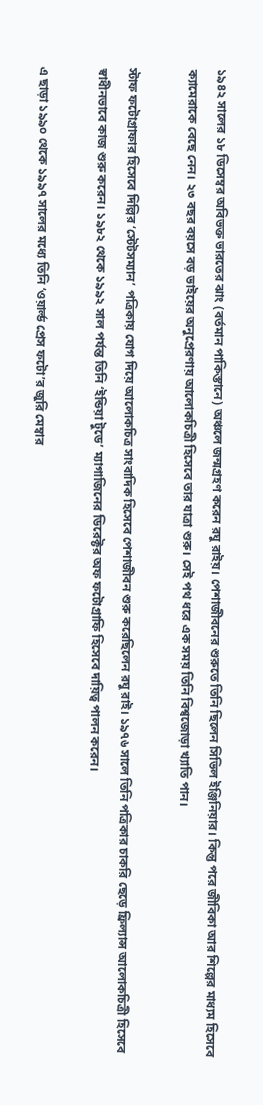১৯৪২ সালের ১৮ ডিসেম্বর অবিভক্ত ভারতের ঝাং (বর্তমান পাকিস্তানে) অঞ্চলে জন্মগ্রহণ করেন রঘু রাইয়। পেশাজীবনের শুরুতে তিনি ছিলেন সিভিল ইঞ্জিনিয়ার। কিন্তু পরে জীবিকা আর শিল্পের মাধ্যম হিসেবে ক্যামেরাকে বেছে নেন। ২৩ বছর বয়সে বড় ভাইয়ের অনুপ্রেরণায় আলোকচিত্রী হিসেবে তার যাত্রা শুরু। সেই পথ ধরে এক সময় তিনি বিশ্বজোড়া খ্যাতি পান।

স্টাফ ফটোগ্রাফার হিসেবে দিল্লির ‘স্টেটসম্যান’ পত্রিকায় যোগ দিয়ে আলোকচিত্র সাংবাদিক হিসেবে পেশাজীবন শুরু করেছিলেন রঘু রাই। ১৯৭৬ সালে তিনি পত্রিকার চাকরি ছেড়ে ফ্রিল্যান্স আলোকচিত্রী হিসেবে স্বাধীনভাবে কাজ শুরু করেন। ১৯৮২ থেকে ১৯৯২ সাল পর্যন্ত তিনি ‘ইন্ডিয়া টুডে’ ম্যাগাজিনের ডিরেক্টর অফ ফটোগ্রাফি হিসেবে দায়িত্ব পালন করেন।

এ ছাড়া ১৯৯০ থেকে ১৯৯৭ সালের মধ্যে তিনি ‘ওয়ার্ল্ড প্রেস ফটো’র জুরি মেম্বার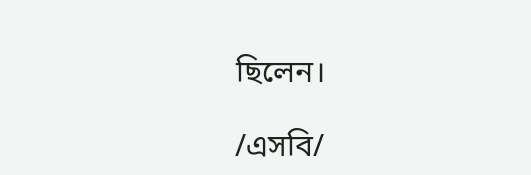ছিলেন।

/এসবি/